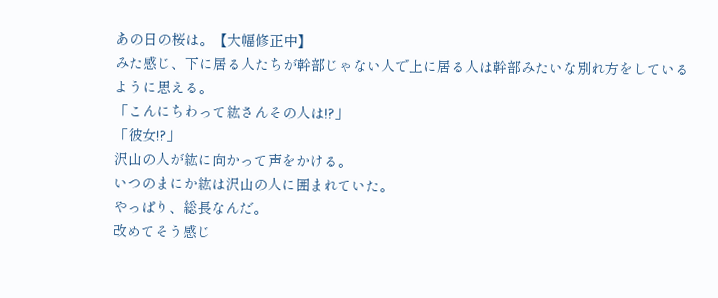あの日の桜は。【大幅修正中】
みた感じ、下に居る人たちが幹部じゃない人で上に居る人は幹部みたいな別れ方をしているように思える。
「こんにちわって紘さんその人は!?」
「彼女!?」
沢山の人が紘に向かって声をかける。
いつのまにか紘は沢山の人に囲まれていた。
やっぱり、総長なんだ。
改めてそう感じ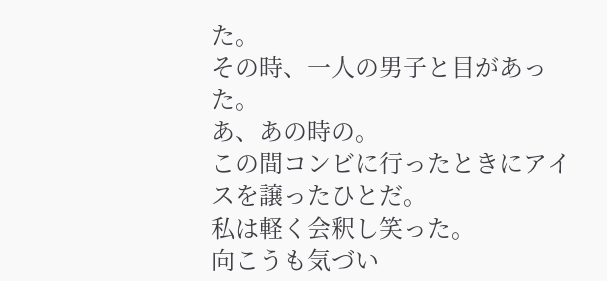た。
その時、一人の男子と目があった。
あ、あの時の。
この間コンビに行ったときにアイスを譲ったひとだ。
私は軽く会釈し笑った。
向こうも気づい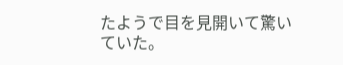たようで目を見開いて驚いていた。